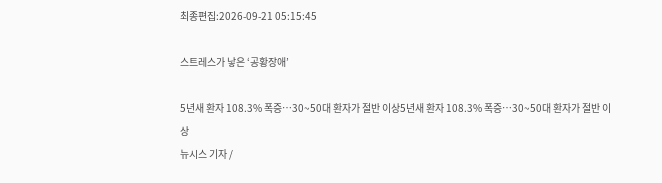최종편집:2026-09-21 05:15:45

스트레스가 낳은 ‘공황장애’

5년새 환자 108.3% 폭증…30~50대 환자가 절반 이상5년새 환자 108.3% 폭증…30~50대 환자가 절반 이상
뉴시스 기자 /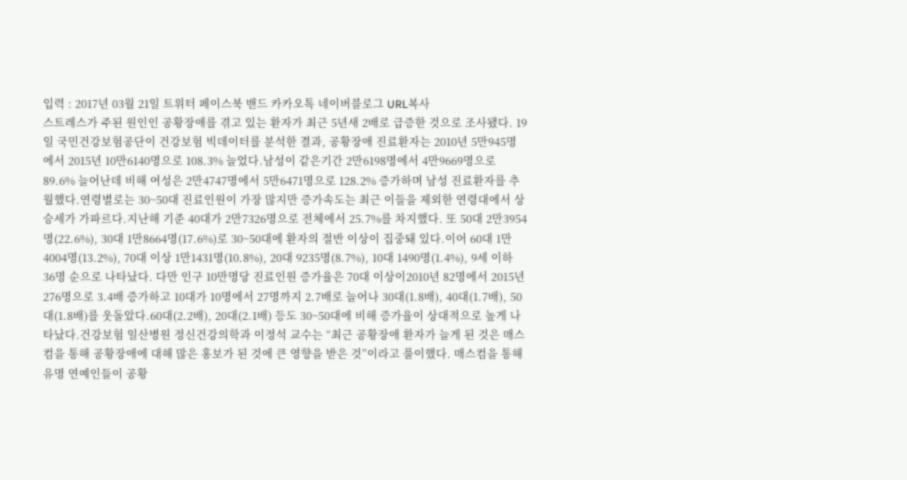입력 : 2017년 03월 21일 트위터 페이스북 밴드 카카오톡 네이버블로그 URL복사
스트레스가 주된 원인인 공황장애를 겪고 있는 환자가 최근 5년새 2배로 급증한 것으로 조사됐다. 19일 국민건강보험공단이 건강보험 빅데이터를 분석한 결과, 공황장애 진료환자는 2010년 5만945명에서 2015년 10만6140명으로 108.3% 늘었다.남성이 같은기간 2만6198명에서 4만9669명으로 89.6% 늘어난데 비해 여성은 2만4747명에서 5만6471명으로 128.2% 증가하며 남성 진료환자를 추월했다.연령별로는 30~50대 진료인원이 가장 많지만 증가속도는 최근 이들을 제외한 연령대에서 상승세가 가파르다.지난해 기준 40대가 2만7326명으로 전체에서 25.7%를 차지했다. 또 50대 2만3954명(22.6%), 30대 1만8664명(17.6%)로 30~50대에 환자의 절반 이상이 집중돼 있다.이어 60대 1만4004명(13.2%), 70대 이상 1만1431명(10.8%), 20대 9235명(8.7%), 10대 1490명(1.4%), 9세 이하 36명 순으로 나타났다. 다만 인구 10만명당 진료인원 증가율은 70대 이상이2010년 82명에서 2015년 276명으로 3.4배 증가하고 10대가 10명에서 27명까지 2.7배로 늘어나 30대(1.8배), 40대(1.7배), 50대(1.8배)를 웃돌았다.60대(2.2배), 20대(2.1배) 등도 30~50대에 비해 증가율이 상대적으로 높게 나타났다.건강보험 일산병원 정신건강의학과 이정석 교수는 “최근 공황장애 환자가 늘게 된 것은 매스컴을 통해 공황장애에 대해 많은 홍보가 된 것에 큰 영향을 받은 것”이라고 풀이했다. 매스컴을 통해 유명 연예인들이 공황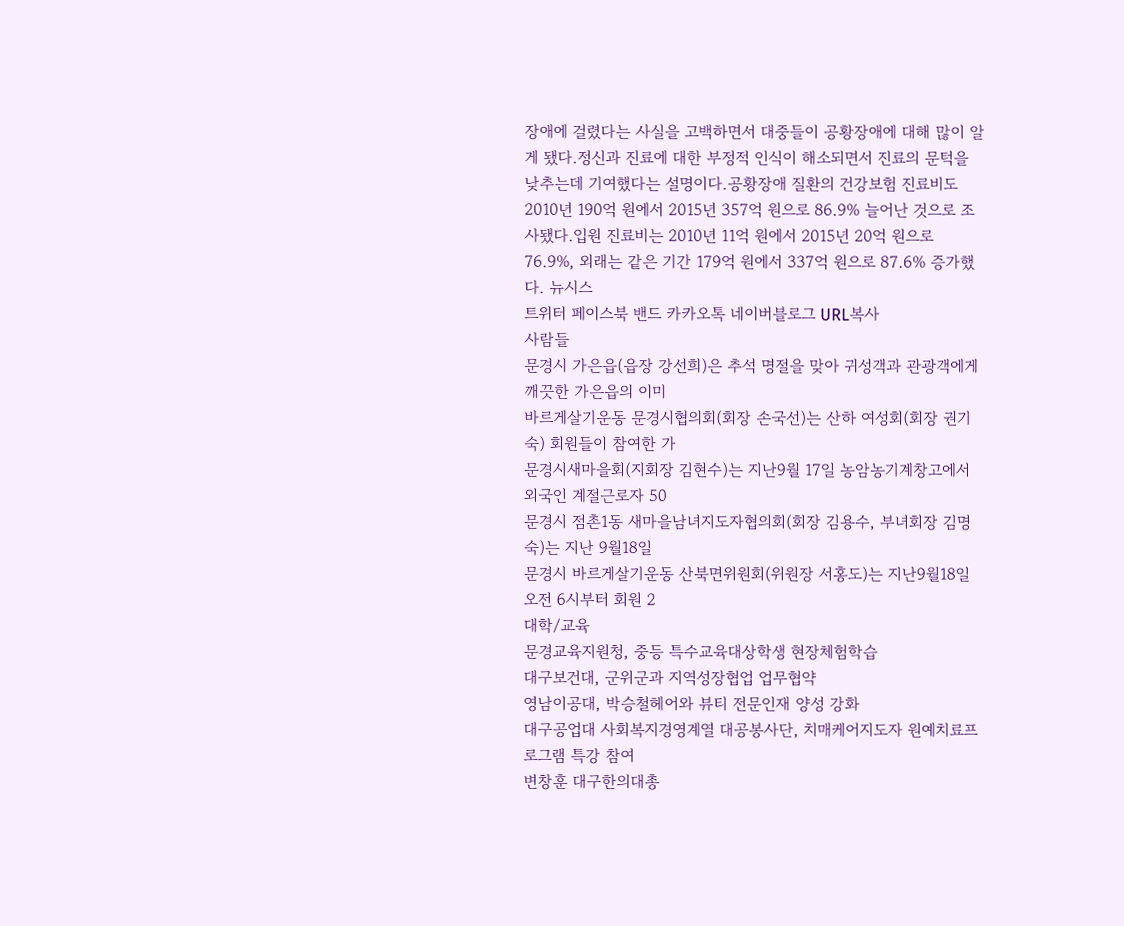장애에 걸렸다는 사실을 고백하면서 대중들이 공황장애에 대해 많이 알게 됐다.정신과 진료에 대한 부정적 인식이 해소되면서 진료의 문턱을 낮추는데 기여했다는 설명이다.공황장애 질환의 건강보험 진료비도 2010년 190억 원에서 2015년 357억 원으로 86.9% 늘어난 것으로 조사됐다.입원 진료비는 2010년 11억 원에서 2015년 20억 원으로 76.9%, 외래는 같은 기간 179억 원에서 337억 원으로 87.6% 증가했다. 뉴시스
트위터 페이스북 밴드 카카오톡 네이버블로그 URL복사
사람들
문경시 가은읍(읍장 강선희)은 추석 명절을 맞아 귀성객과 관광객에게 깨끗한 가은읍의 이미
바르게살기운동 문경시협의회(회장 손국선)는 산하 여성회(회장 권기숙) 회원들이 참여한 가
문경시새마을회(지회장 김현수)는 지난9월 17일 농암농기계창고에서 외국인 계절근로자 50
문경시 점촌1동 새마을남녀지도자협의회(회장 김용수, 부녀회장 김명숙)는 지난 9월18일
문경시 바르게살기운동 산북면위원회(위원장 서홍도)는 지난9월18일 오전 6시부터 회원 2
대학/교육
문경교육지원청, 중등 특수교육대상학생 현장체험학습
대구보건대, 군위군과 지역성장협업 업무협약
영남이공대, 박승철헤어와 뷰티 전문인재 양성 강화
대구공업대 사회복지경영계열 대공봉사단, 치매케어지도자 원예치료프로그램 특강 참여
변창훈 대구한의대총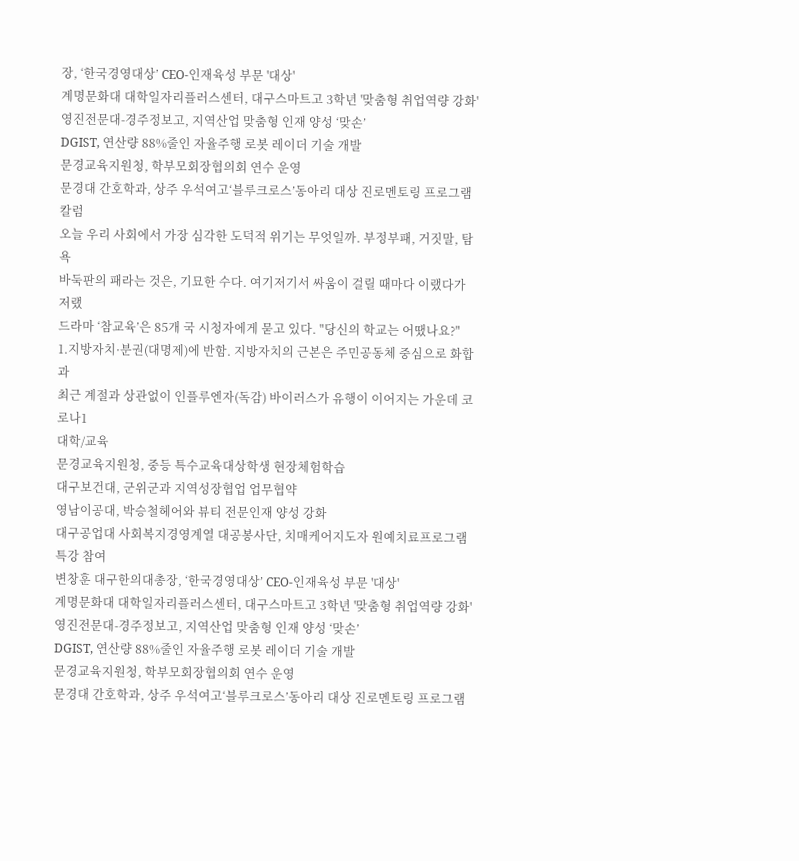장, ‘한국경영대상’ CEO-인재육성 부문 '대상'
계명문화대 대학일자리플러스센터, 대구스마트고 3학년 '맞춤형 취업역량 강화'
영진전문대-경주정보고, 지역산업 맞춤형 인재 양성 ‘맞손’
DGIST, 연산량 88%줄인 자율주행 로봇 레이더 기술 개발
문경교육지원청, 학부모회장협의회 연수 운영
문경대 간호학과, 상주 우석여고‘블루크로스’동아리 대상 진로멘토링 프로그램
칼럼
오늘 우리 사회에서 가장 심각한 도덕적 위기는 무엇일까. 부정부패, 거짓말, 탐욕
바둑판의 패라는 것은, 기묘한 수다. 여기저기서 싸움이 걸릴 때마다 이랬다가 저랬
드라마 ‘참교육’은 85개 국 시청자에게 묻고 있다. "당신의 학교는 어땠나요?"
1.지방자치·분권(대명제)에 반함. 지방자치의 근본은 주민공동체 중심으로 화합과
최근 계절과 상관없이 인플루엔자(독감) 바이러스가 유행이 이어지는 가운데 코로나1
대학/교육
문경교육지원청, 중등 특수교육대상학생 현장체험학습
대구보건대, 군위군과 지역성장협업 업무협약
영남이공대, 박승철헤어와 뷰티 전문인재 양성 강화
대구공업대 사회복지경영계열 대공봉사단, 치매케어지도자 원예치료프로그램 특강 참여
변창훈 대구한의대총장, ‘한국경영대상’ CEO-인재육성 부문 '대상'
계명문화대 대학일자리플러스센터, 대구스마트고 3학년 '맞춤형 취업역량 강화'
영진전문대-경주정보고, 지역산업 맞춤형 인재 양성 ‘맞손’
DGIST, 연산량 88%줄인 자율주행 로봇 레이더 기술 개발
문경교육지원청, 학부모회장협의회 연수 운영
문경대 간호학과, 상주 우석여고‘블루크로스’동아리 대상 진로멘토링 프로그램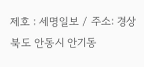제호 : 세명일보 / 주소: 경상북도 안동시 안기동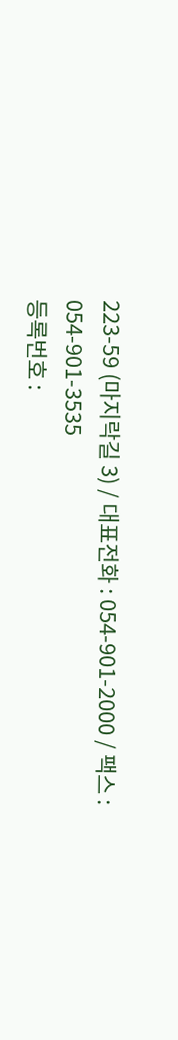223-59 (마지락길 3) / 대표전화 : 054-901-2000 / 팩스 : 054-901-3535
등록번호 :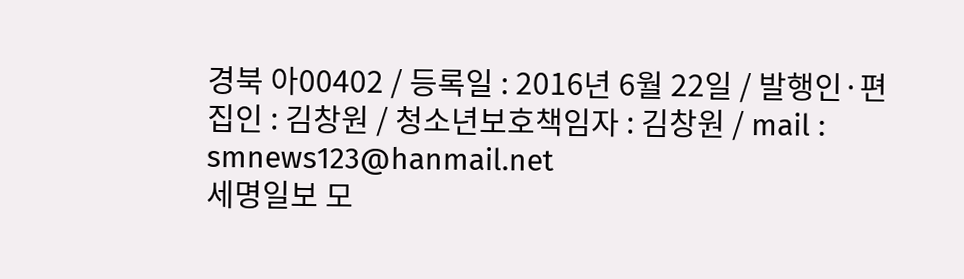경북 아00402 / 등록일 : 2016년 6월 22일 / 발행인·편집인 : 김창원 / 청소년보호책임자 : 김창원 / mail : smnews123@hanmail.net
세명일보 모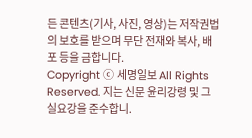든 콘텐츠(기사, 사진, 영상)는 저작권법의 보호를 받으며 무단 전재와 복사, 배포 등을 금합니다.
Copyright ⓒ 세명일보 All Rights Reserved. 지는 신문 윤리강령 및 그 실요강을 준수합니.